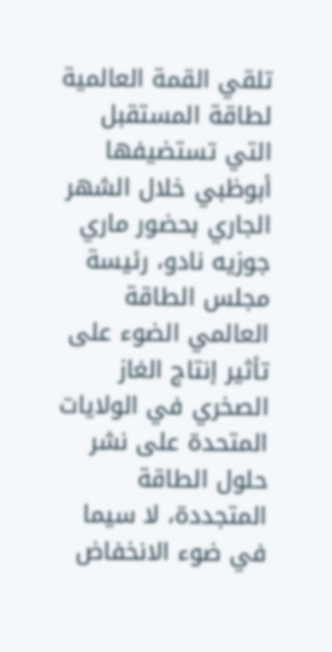تلقي القمة العالمية لطاقة المستقبل التي تستضيفها أبوظبي خلال الشهر الجاري بحضور ماري جوزيه نادو، رئيسة مجلس الطاقة العالمي الضوء على تأثير إنتاج الغاز الصخري في الولايات المتحدة على نشر حلول الطاقة المتجددة، لا سيما في ضوء الانخفاض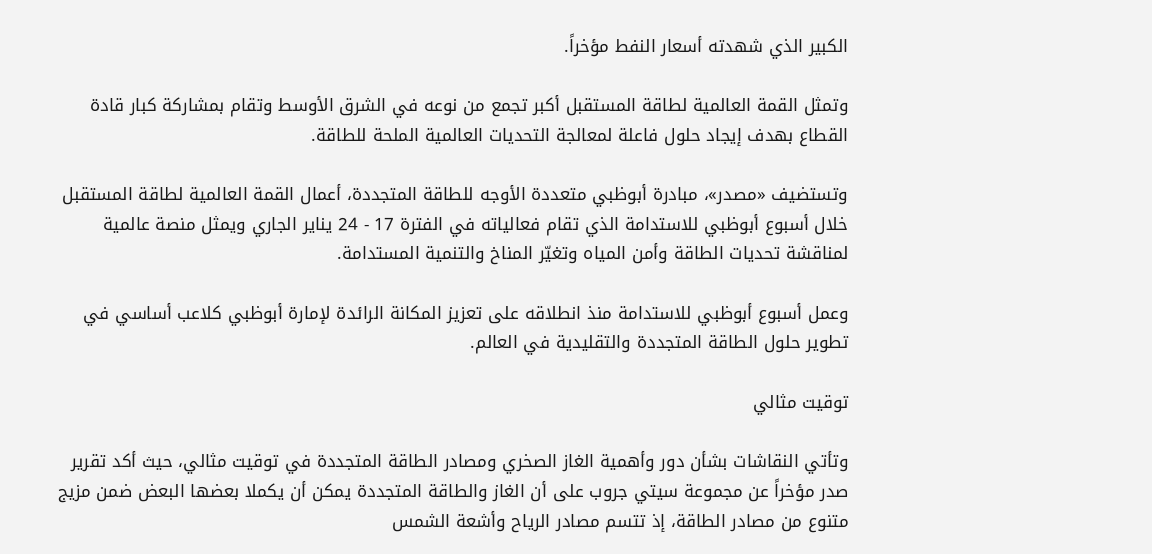الكبير الذي شهدته أسعار النفط مؤخراً.

وتمثل القمة العالمية لطاقة المستقبل أكبر تجمع من نوعه في الشرق الأوسط وتقام بمشاركة كبار قادة القطاع بهدف إيجاد حلول فاعلة لمعالجة التحديات العالمية الملحة للطاقة.

وتستضيف «مصدر»، مبادرة أبوظبي متعددة الأوجه للطاقة المتجددة، أعمال القمة العالمية لطاقة المستقبل خلال أسبوع أبوظبي للاستدامة الذي تقام فعالياته في الفترة 17 - 24 يناير الجاري ويمثل منصة عالمية لمناقشة تحديات الطاقة وأمن المياه وتغيّر المناخ والتنمية المستدامة.

وعمل أسبوع أبوظبي للاستدامة منذ انطلاقه على تعزيز المكانة الرائدة لإمارة أبوظبي كلاعب أساسي في تطوير حلول الطاقة المتجددة والتقليدية في العالم.

توقيت مثالي

وتأتي النقاشات بشأن دور وأهمية الغاز الصخري ومصادر الطاقة المتجددة في توقيت مثالي، حيث أكد تقرير صدر مؤخراً عن مجموعة سيتي جروب على أن الغاز والطاقة المتجددة يمكن أن يكملا بعضها البعض ضمن مزيج متنوع من مصادر الطاقة، إذ تتسم مصادر الرياح وأشعة الشمس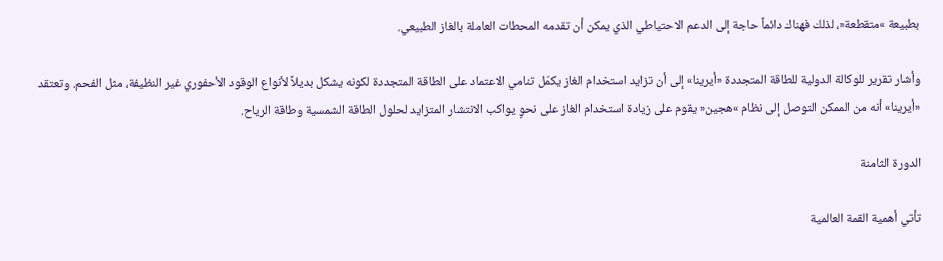بطبيعة »متقطعة«، لذلك فهناك دائماً حاجة إلى الدعم الاحتياطي الذي يمكن أن تقدمه المحطات العاملة بالغاز الطبيعي.

وأشار تقرير للوكالة الدولية للطاقة المتجددة «أيرينا» إلى أن تزايد استخدام الغاز يكمّل تنامي الاعتماد على الطاقة المتجددة لكونه يشكل بديلاً لأنواع الوقود الأحفوري غير النظيفة، مثل الفحم. وتعتقد «أيرينا» أنه من الممكن التوصل إلى نظام »هجين« يقوم على زيادة استخدام الغاز على نحوٍ يواكب الانتشار المتزايد لحلول الطاقة الشمسية وطاقة الرياح.

الدورة الثامنة

تأتي أهمية القمة العالمية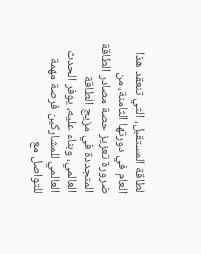لطاقة المستقبل، التي تنعقد هذا العام في دورتها الثامنة، من ضرورة تعزيز حصة مصادر الطاقة المتجددة في مزيج الطاقة العالمي، وبناء عليه، يوفر الحدث العالمي للمشاركين فرصة مهمة للتواصل مع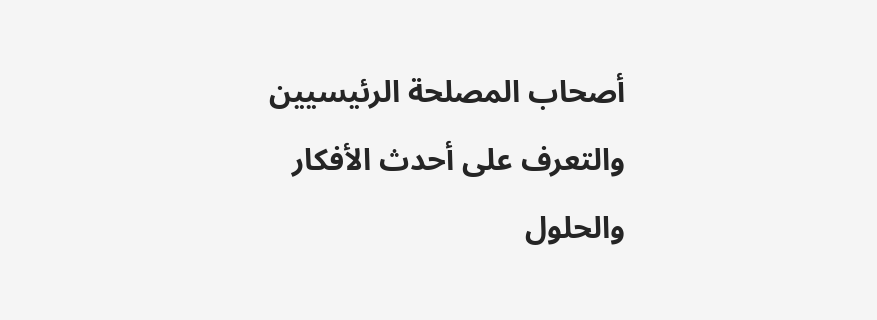أصحاب المصلحة الرئيسيين والتعرف على أحدث الأفكار والحلول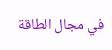في مجال الطاقة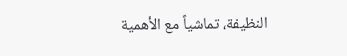النظيفة، تماشياً مع الأهمية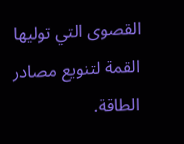القصوى التي توليها القمة لتنويع مصادر الطاقة.